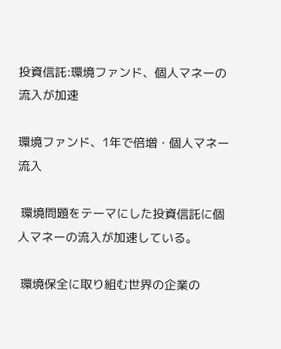投資信託:環境ファンド、個人マネーの流入が加速

環境ファンド、1年で倍増・個人マネー流入

 環境問題をテーマにした投資信託に個人マネーの流入が加速している。

 環境保全に取り組む世界の企業の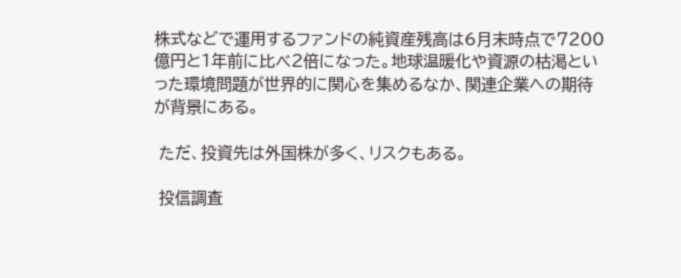株式などで運用するファンドの純資産残高は6月末時点で7200億円と1年前に比べ2倍になった。地球温暖化や資源の枯渇といった環境問題が世界的に関心を集めるなか、関連企業への期待が背景にある。

 ただ、投資先は外国株が多く、リスクもある。

 投信調査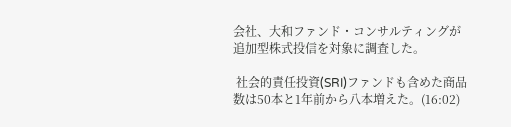会社、大和ファンド・コンサルティングが追加型株式投信を対象に調査した。

 社会的責任投資(SRI)ファンドも含めた商品数は50本と1年前から八本増えた。(16:02)